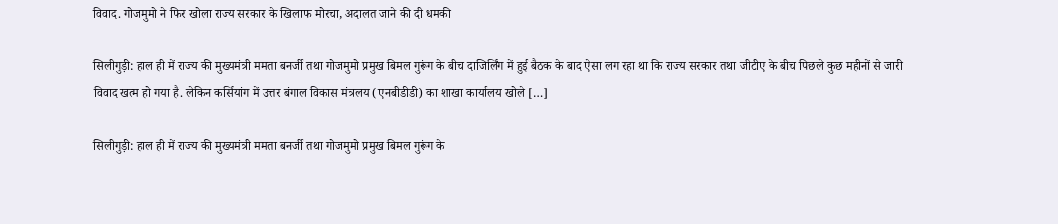विवाद. गोजमुमो ने फिर खोला राज्य सरकार के खिलाफ मोरचा, अदालत जाने की दी धमकी

सिलीगुड़ी: हाल ही में राज्य की मुख्यमंत्री ममता बनर्जी तथा गोजमुमो प्रमुख बिमल गुरूंग के बीच दाजिर्लिंग में हुई बैठक के बाद ऐसा लग रहा था कि राज्य सरकार तथा जीटीए के बीच पिछले कुछ महीनों से जारी विवाद खत्म हो गया है. लेकिन कर्सियांग में उत्तर बंगाल विकास मंत्रलय (एनबीडीडी) का शाखा कार्यालय खोले […]

सिलीगुड़ी: हाल ही में राज्य की मुख्यमंत्री ममता बनर्जी तथा गोजमुमो प्रमुख बिमल गुरूंग के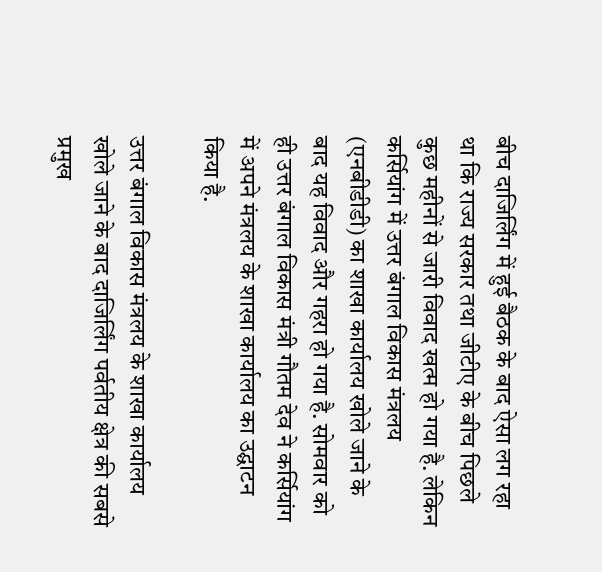बीच दाजिर्लिंग में हुई बैठक के बाद ऐसा लग रहा था कि राज्य सरकार तथा जीटीए के बीच पिछले कुछ महीनों से जारी विवाद खत्म हो गया है. लेकिन कर्सियांग में उत्तर बंगाल विकास मंत्रलय (एनबीडीडी) का शाखा कार्यालय खोले जाने के बाद यह विवाद और गहरा हो गया है. सोमवार को ही उत्तर बंगाल विकास मंत्री गौतम देव ने कर्सियांग में अपने मंत्रलय के शाखा कार्यालय का उद्घाटन किया है.

उत्तर बंगाल विकास मंत्रलय के शाखा कार्यालय खोले जाने के बाद दाजिर्लिंग पर्वतीय क्षेत्र की सबसे प्रमुख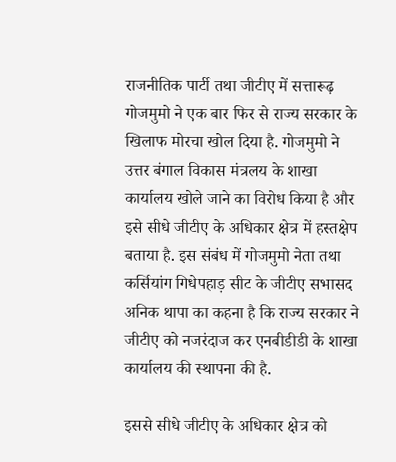राजनीतिक पार्टी तथा जीटीए में सत्तारूढ़ गोजमुमो ने एक बार फिर से राज्य सरकार के खिलाफ मोरचा खोल दिया है. गोजमुमो ने उत्तर बंगाल विकास मंत्रलय के शाखा कार्यालय खोले जाने का विरोध किया है और इसे सीधे जीटीए के अधिकार क्षेत्र में हस्तक्षेप बताया है. इस संबंध में गोजमुमो नेता तथा कर्सियांग गिधेपहाड़ सीट के जीटीए सभासद अनिक थापा का कहना है कि राज्य सरकार ने जीटीए को नजरंदाज कर एनबीडीडी के शाखा कार्यालय की स्थापना की है.

इससे सीधे जीटीए के अधिकार क्षेत्र को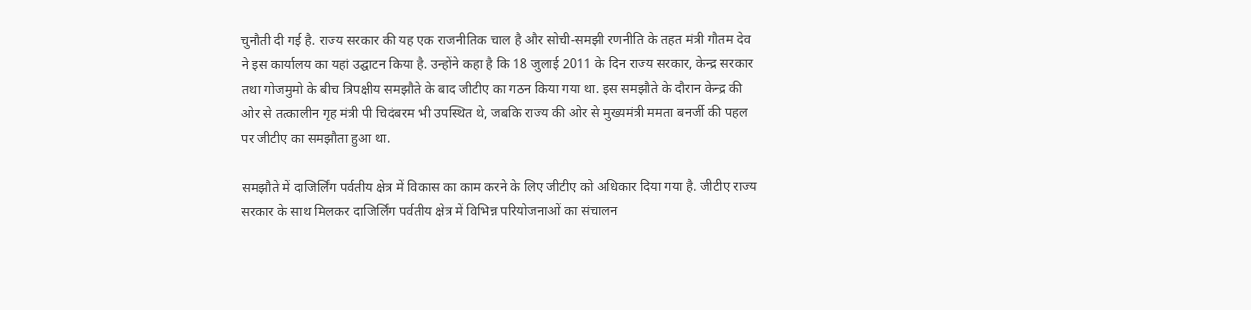चुनौती दी गई है. राज्य सरकार की यह एक राजनीतिक चाल है और सोची-समझी रणनीति के तहत मंत्री गौतम देव ने इस कार्यालय का यहां उद्घाटन किया है. उन्होंने कहा है कि 18 जुलाई 2011 के दिन राज्य सरकार, केन्द्र सरकार तथा गोजमुमो के बीच त्रिपक्षीय समझौते के बाद जीटीए का गठन किया गया था. इस समझौते के दौरान केन्द्र की ओर से तत्कालीन गृह मंत्री पी चिदंबरम भी उपस्थित थे, जबकि राज्य की ओर से मुख्यमंत्री ममता बनर्जी की पहल पर जीटीए का समझौता हुआ था.

समझौते में दाजिर्लिंग पर्वतीय क्षेत्र में विकास का काम करने के लिए जीटीए को अधिकार दिया गया है. जीटीए राज्य सरकार के साथ मिलकर दाजिर्लिंग पर्वतीय क्षेत्र में विभिन्न परियोजनाओं का संचालन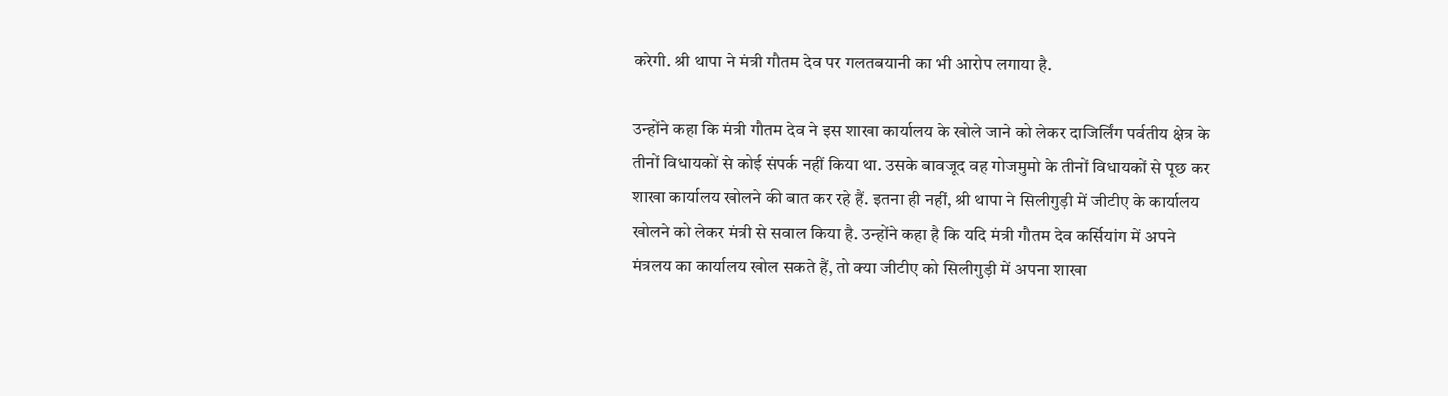करेगी. श्री थापा ने मंत्री गौतम देव पर गलतबयानी का भी आरोप लगाया है.

उन्होंने कहा कि मंत्री गौतम देव ने इस शाखा कार्यालय के खोले जाने को लेकर दाजिर्लिंग पर्वतीय क्षेत्र के तीनों विधायकों से कोई संपर्क नहीं किया था. उसके बावजूद वह गोजमुमो के तीनों विधायकों से पूछ कर शाखा कार्यालय खोलने की बात कर रहे हैं. इतना ही नहीं, श्री थापा ने सिलीगुड़ी में जीटीए के कार्यालय खोलने को लेकर मंत्री से सवाल किया है. उन्होंने कहा है कि यदि मंत्री गौतम देव कर्सियांग में अपने मंत्रलय का कार्यालय खोल सकते हैं, तो क्या जीटीए को सिलीगुड़ी में अपना शाखा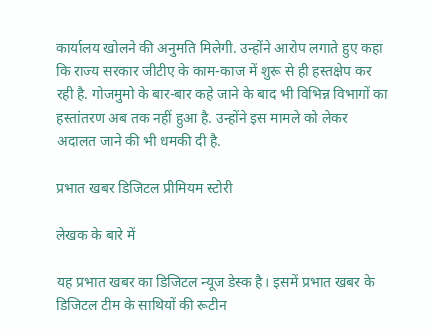कार्यालय खोलने की अनुमति मिलेगी. उन्होंने आरोप लगाते हुए कहा कि राज्य सरकार जीटीए के काम-काज में शुरू से ही हस्तक्षेप कर रही है. गोजमुमो के बार-बार कहे जाने के बाद भी विभिन्न विभागों का हस्तांतरण अब तक नहीं हुआ है. उन्होंने इस मामले को लेकर अदालत जाने की भी धमकी दी है.

प्रभात खबर डिजिटल प्रीमियम स्टोरी

लेखक के बारे में

यह प्रभात खबर का डिजिटल न्यूज डेस्क है। इसमें प्रभात खबर के डिजिटल टीम के साथियों की रूटीन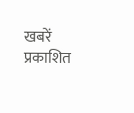खबरें प्रकाशित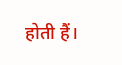होती हैं।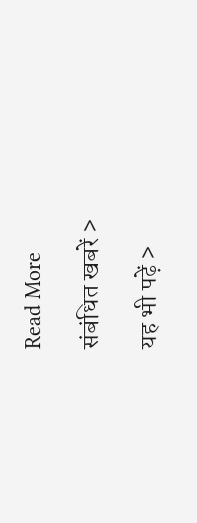Read More

संबंधित खबरें >

यह भी पढ़ें >